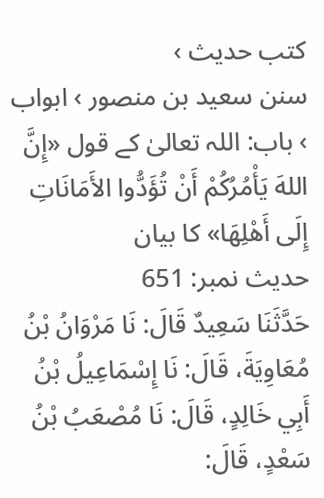کتب حدیث ›
سنن سعید بن منصور › ابواب
› باب: اللہ تعالیٰ کے قول «إِنَّ اللهَ يَأْمُرُكُمْ أَنْ تُؤَدُّوا الأَمَانَاتِ إِلَى أَهْلِهَا» کا بیان
حدیث نمبر: 651
حَدَّثَنَا سَعِيدٌ قَالَ: نَا مَرْوَانُ بْنُ مُعَاوِيَةَ، قَالَ: نَا إِسْمَاعِيلُ بْنُ أَبِي خَالِدٍ، قَالَ: نَا مُصْعَبُ بْنُ سَعْدٍ، قَالَ: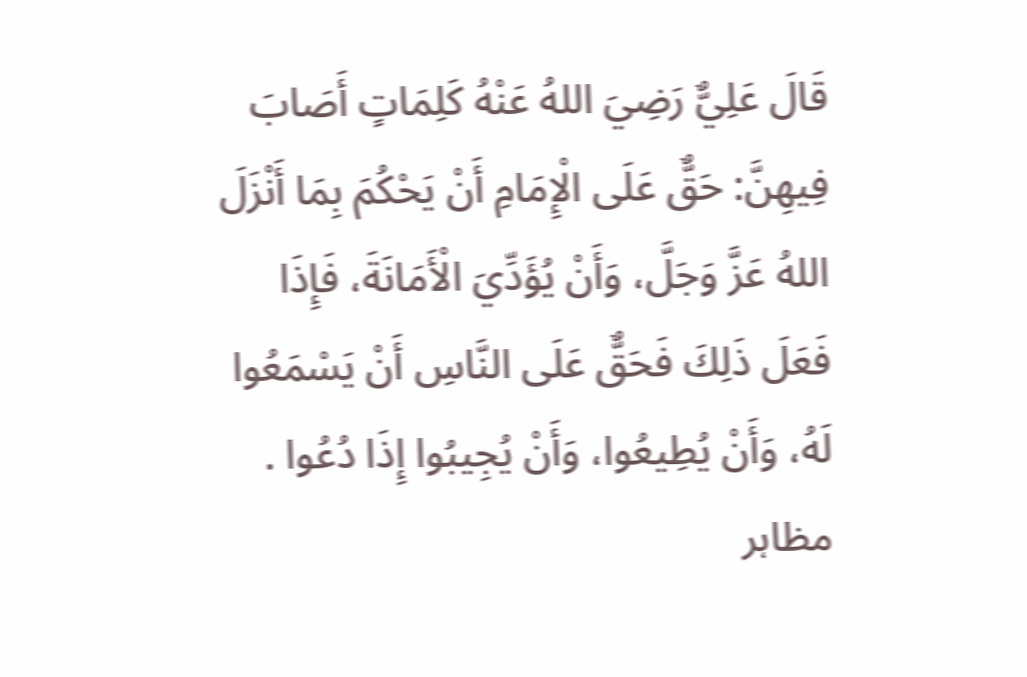قَالَ عَلِيٌّ رَضِيَ اللهُ عَنْهُ كَلِمَاتٍ أَصَابَ فِيهِنَّ: حَقٌّ عَلَى الْإِمَامِ أَنْ يَحْكُمَ بِمَا أَنْزَلَ اللهُ عَزَّ وَجَلَّ، وَأَنْ يُؤَدِّيَ الْأَمَانَةَ، فَإِذَا فَعَلَ ذَلِكَ فَحَقٌّ عَلَى النَّاسِ أَنْ يَسْمَعُوا لَهُ، وَأَنْ يُطِيعُوا، وَأَنْ يُجِيبُوا إِذَا دُعُوا .
مظاہر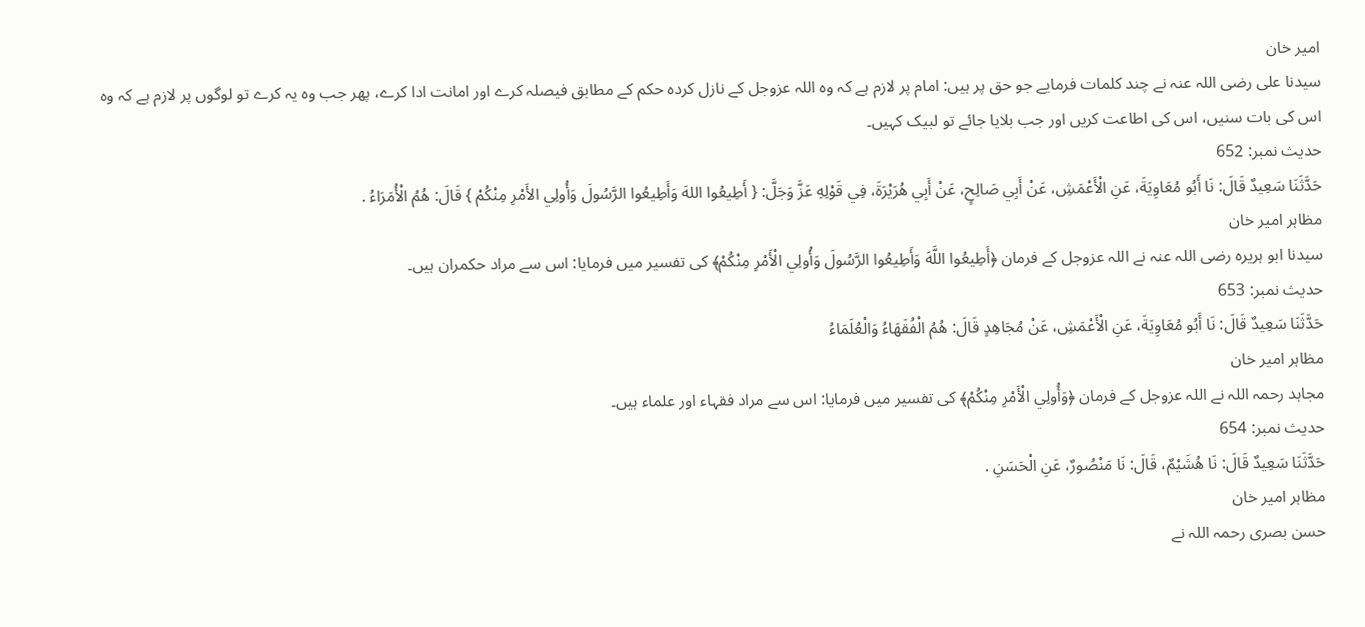امیر خان
سیدنا علی رضی اللہ عنہ نے چند کلمات فرمایے جو حق پر ہیں: امام پر لازم ہے کہ وہ اللہ عزوجل کے نازل کردہ حکم کے مطابق فیصلہ کرے اور امانت ادا کرے، پھر جب وہ یہ کرے تو لوگوں پر لازم ہے کہ وہ اس کی بات سنیں، اس کی اطاعت کریں اور جب بلایا جائے تو لبیک کہیں۔
حدیث نمبر: 652
حَدَّثَنَا سَعِيدٌ قَالَ: نَا أَبُو مُعَاوِيَةَ، عَنِ الْأَعْمَشِ، عَنْ أَبِي صَالِحٍ، عَنْ أَبِي هُرَيْرَةَ، فِي قَوْلِهِ عَزَّ وَجَلَّ: { أَطِيعُوا اللهَ وَأَطِيعُوا الرَّسُولَ وَأُولِي الأَمْرِ مِنْكُمْ } قَالَ: هُمُ الْأُمَرَاءُ .
مظاہر امیر خان
سیدنا ابو ہریرہ رضی اللہ عنہ نے اللہ عزوجل کے فرمان ﴿أَطِيعُوا اللَّهَ وَأَطِيعُوا الرَّسُولَ وَأُولِي الْأَمْرِ مِنْكُمْ﴾ کی تفسیر میں فرمایا: اس سے مراد حکمران ہیں۔
حدیث نمبر: 653
حَدَّثَنَا سَعِيدٌ قَالَ: نَا أَبُو مُعَاوِيَةَ، عَنِ الْأَعْمَشِ، عَنْ مُجَاهِدٍ قَالَ: هُمُ الْفُقَهَاءُ وَالْعُلَمَاءُ
مظاہر امیر خان
مجاہد رحمہ اللہ نے اللہ عزوجل کے فرمان ﴿وَأُولِي الْأَمْرِ مِنْكُمْ﴾ کی تفسیر میں فرمایا: اس سے مراد فقہاء اور علماء ہیں۔
حدیث نمبر: 654
حَدَّثَنَا سَعِيدٌ قَالَ: نَا هُشَيْمٌ، قَالَ: نَا مَنْصُورٌ، عَنِ الْحَسَنِ .
مظاہر امیر خان
حسن بصری رحمہ اللہ نے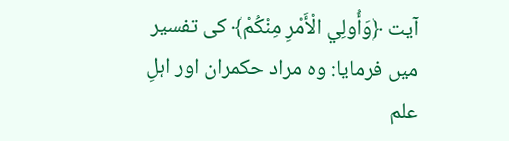آیت ﴿وَأُولِي الْأَمْرِ مِنْكُمْ﴾ کی تفسیر میں فرمایا: وہ مراد حکمران اور اہلِ علم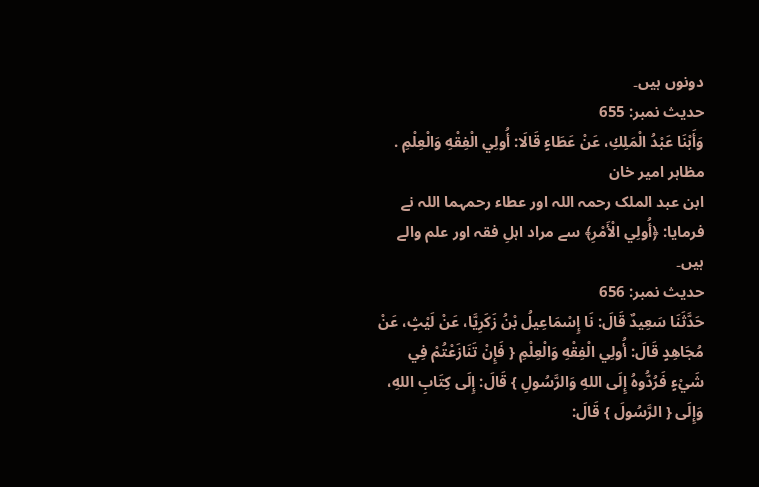دونوں ہیں۔
حدیث نمبر: 655
وَأَبْنَا عَبْدُ الْمَلِكِ، عَنْ عَطَاءٍ قَالَا: أُولِي الْفِقْهِ وَالْعِلْمِ .
مظاہر امیر خان
ابن عبد الملک رحمہ اللہ اور عطاء رحمہما اللہ نے فرمایا: ﴿أُولِي الْأَمْرِ﴾ سے مراد اہلِ فقہ اور علم والے ہیں۔
حدیث نمبر: 656
حَدَّثَنَا سَعِيدٌ قَالَ: نَا إِسْمَاعِيلُ بْنُ زَكَرِيَّا، عَنْ لَيْثٍ، عَنْ مُجَاهِدٍ قَالَ: أُولِي الْفِقْهِ وَالْعِلْمِ { فَإِنْ تَنَازَعْتُمْ فِي شَيْءٍ فَرُدُّوهُ إِلَى اللهِ وَالرَّسُولِ } قَالَ: إِلَى كِتَابِ اللهِ، وَإِلَى { الرَّسُولَ } قَالَ: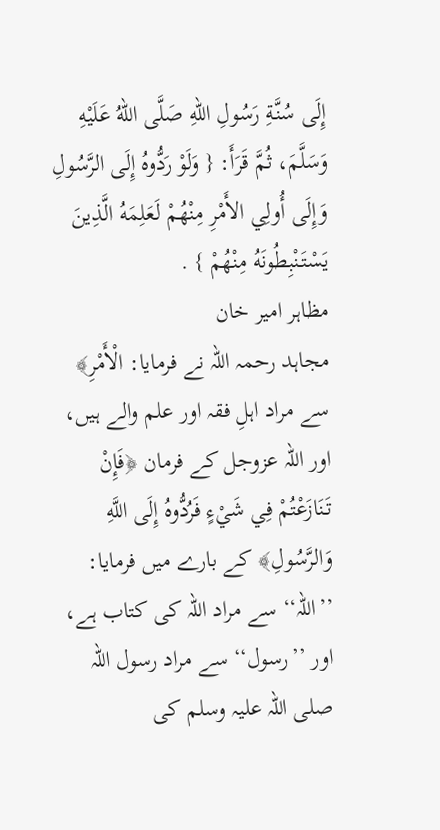إِلَى سُنَّةِ رَسُولِ اللهِ صَلَّى اللهُ عَلَيْهِ وَسَلَّمَ، ثُمَّ قَرَأَ: { وَلَوْ رَدُّوهُ إِلَى الرَّسُولِ وَإِلَى أُولِي الأَمْرِ مِنْهُمْ لَعَلِمَهُ الَّذِينَ يَسْتَنْبِطُونَهُ مِنْهُمْ } .
مظاہر امیر خان
مجاہد رحمہ اللہ نے فرمایا: الْأَمْرِ﴾ سے مراد اہلِ فقہ اور علم والے ہیں، اور اللہ عزوجل کے فرمان ﴿فَإِنْ تَنَازَعْتُمْ فِي شَيْءٍ فَرُدُّوهُ إِلَى اللَّهِ وَالرَّسُولِ﴾ کے بارے میں فرمایا: ’’اللہ‘‘ سے مراد اللہ کی کتاب ہے، اور ’’رسول‘‘ سے مراد رسول اللہ صلی اللہ علیہ وسلم کی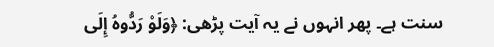سنت ہے۔ پھر انہوں نے یہ آیت پڑھی: ﴿وَلَوْ رَدُّوهُ إِلَى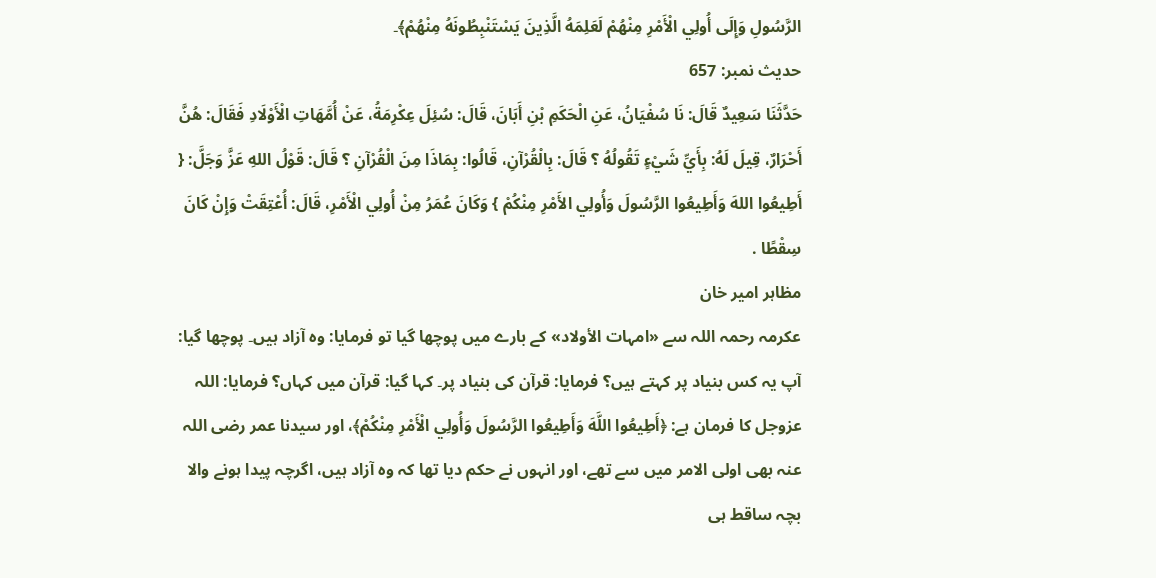الرَّسُولِ وَإِلَى أُولِي الْأَمْرِ مِنْهُمْ لَعَلِمَهُ الَّذِينَ يَسْتَنْبِطُونَهُ مِنْهُمْ﴾۔
حدیث نمبر: 657
حَدَّثَنَا سَعِيدٌ قَالَ: نَا سُفْيَانُ، عَنِ الْحَكَمِ بْنِ أَبَانَ، قَالَ: سُئِلَ عِكْرِمَةُ، عَنْ أُمَّهَاتِ الْأَوْلَادِ فَقَالَ: هُنَّ أَحْرَارٌ، قِيلَ لَهُ: بِأَيِّ شَيْءٍ تَقُولُهُ ؟ قَالَ: بِالْقُرْآنِ، قَالُوا: بِمَاذَا مِنَ الْقُرْآنِ ؟ قَالَ: قَوْلُ اللهِ عَزَّ وَجَلَّ: { أَطِيعُوا اللهَ وَأَطِيعُوا الرَّسُولَ وَأُولِي الأَمْرِ مِنْكُمْ } وَكَانَ عُمَرُ مِنْ أُولِي الْأَمْرِ، قَالَ: أُعْتِقَتْ وَإِنْ كَانَ سِقْطًا .
مظاہر امیر خان
عکرمہ رحمہ اللہ سے «امہات الأولاد» کے بارے میں پوچھا گیا تو فرمایا: وہ آزاد ہیں۔ پوچھا گیا: آپ یہ کس بنیاد پر کہتے ہیں؟ فرمایا: قرآن کی بنیاد پر۔ کہا گیا: قرآن میں کہاں؟ فرمایا: اللہ عزوجل کا فرمان ہے: ﴿أَطِيعُوا اللَّهَ وَأَطِيعُوا الرَّسُولَ وَأُولِي الْأَمْرِ مِنْكُمْ﴾، اور سیدنا عمر رضی اللہ عنہ بھی اولی الامر میں سے تھے، اور انہوں نے حکم دیا تھا کہ وہ آزاد ہیں، اگرچہ پیدا ہونے والا بچہ ساقط ہی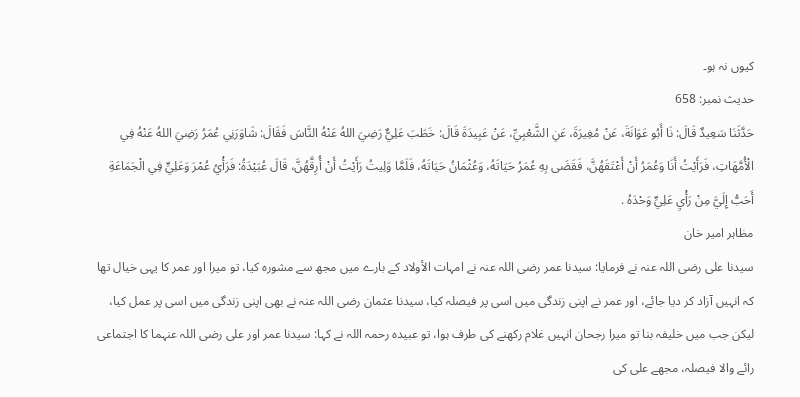کیوں نہ ہو۔
حدیث نمبر: 658
حَدَّثَنَا سَعِيدٌ قَالَ: نَا أَبُو عَوَانَةَ، عَنْ مُغِيرَةَ، عَنِ الشَّعْبِيِّ، عَنْ عَبِيدَةَ قَالَ: خَطَبَ عَلِيٌّ رَضِيَ اللهُ عَنْهُ النَّاسَ فَقَالَ: شَاوَرَنِي عُمَرُ رَضِيَ اللهُ عَنْهُ فِي الْأُمَّهَاتِ، فَرَأَيْتُ أَنَا وَعُمَرُ أَنْ أَعْتَقَهُنَّ، فَقَضَى بِهِ عُمَرُ حَيَاتَهُ، وَعُثْمَانُ حَيَاتَهُ، فَلَمَّا وَلِيتُ رَأَيْتُ أَنْ أُرِقَّهُنَّ، قَالَ عُبَيْدَةُ: فَرَأْيُ عُمْرَ وَعَلِيٍّ فِي الْجَمَاعَةِ أَحَبُّ إِلَيَّ مِنْ رَأْيِ عَلِيٍّ وَحْدَهُ .
مظاہر امیر خان
سیدنا علی رضی اللہ عنہ نے فرمایا: سیدنا عمر رضی اللہ عنہ نے امہات الأولاد کے بارے میں مجھ سے مشورہ کیا، تو میرا اور عمر کا یہی خیال تھا کہ انہیں آزاد کر دیا جائے، اور عمر نے اپنی زندگی میں اسی پر فیصلہ کیا، سیدنا عثمان رضی اللہ عنہ نے بھی اپنی زندگی میں اسی پر عمل کیا، لیکن جب میں خلیفہ بنا تو میرا رجحان انہیں غلام رکھنے کی طرف ہوا، تو عبیدہ رحمہ اللہ نے کہا: سیدنا عمر اور علی رضی اللہ عنہما کا اجتماعی رائے والا فیصلہ، مجھے علی کی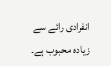انفرادی رائے سے زیادہ محبوب ہے۔